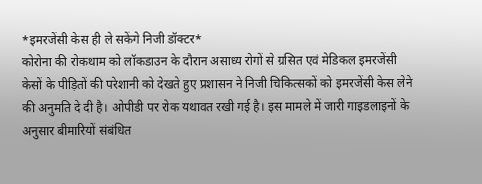*इमरजेंसी केस ही ले सकेंगे निजी डॉक्टर*
कोरोना की रोकथाम को लॉकडाउन के दौरान असाध्य रोगों से ग्रसित एवं मेडिकल इमरजेंसी केसों के पीड़ितों की परेशानी को देखते हुए प्रशासन ने निजी चिकित्सकों को इमरजेंसी केस लेने की अनुमति दे दी है। ओपीडी पर रोक यथावत रखी गई है। इस मामले में जारी गाइडलाइनों के अनुसार बीमारियों संबंधित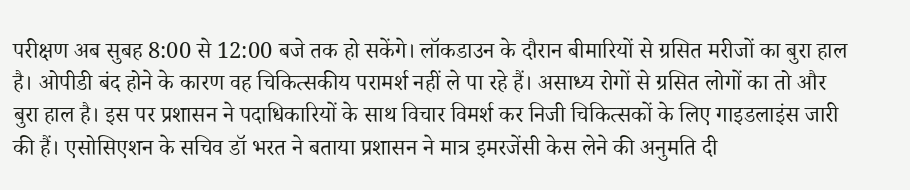परीक्षण अब सुबह 8:00 से 12:00 बजे तक हो सकेंगे। लॉकडाउन के दौरान बीमारियों से ग्रसित मरीजों का बुरा हाल है। ओपीडी बंद होने के कारण वह चिकित्सकीय परामर्श नहीं ले पा रहे हैं। असाध्य रोगों से ग्रसित लोगों का तो और बुरा हाल है। इस पर प्रशासन ने पदाधिकारियों के साथ विचार विमर्श कर निजी चिकित्सकों के लिए गाइडलाइंस जारी की हैं। एसोसिएशन के सचिव डॉ भरत ने बताया प्रशासन ने मात्र इमरजेंसी केस लेने की अनुमति दी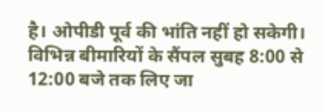है। ओपीडी पूर्व की भांति नहीं हो सकेगी। विभिन्न बीमारियों के सैंपल सुबह 8:00 से 12:00 बजे तक लिए जा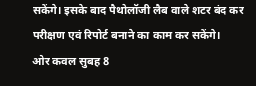सकेंगे। इसके बाद पैथोलॉजी लैब वाले शटर बंद कर परीक्षण एवं रिपोर्ट बनाने का काम कर सकेंगे।
ओर कवल सुबह 8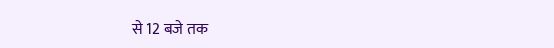से 12 बजे तक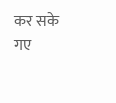कर सके गए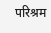परिश्रम